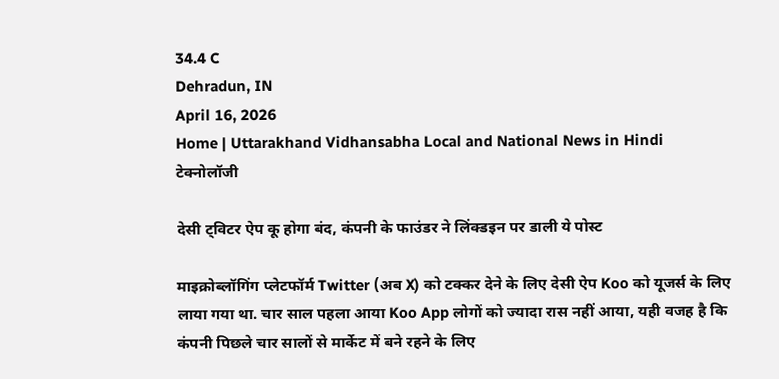34.4 C
Dehradun, IN
April 16, 2026
Home | Uttarakhand Vidhansabha Local and National News in Hindi
टेक्नोलॉजी

देसी ट्विटर ऐप कू होगा बंद, कंपनी के फाउंडर ने लिंक्डइन पर डाली ये पोस्ट

माइक्रोब्लॉगिंग प्लेटफॉर्म Twitter (अब X) को टक्कर देने के लिए देसी ऐप Koo को यूजर्स के लिए लाया गया था. चार साल पहला आया Koo App लोगों को ज्यादा रास नहीं आया, यही वजह है कि कंपनी पिछले चार सालों से मार्केट में बने रहने के लिए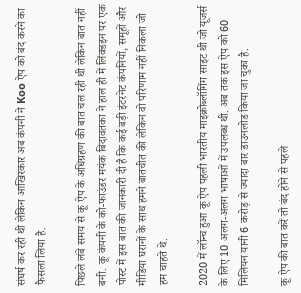संघर्ष कर रही थी लेकिन आखिरकार अब कंपनी ने Koo ऐप को बंद करने का फैसला लिया है.

पिछले लंबे समय से कू ऐप के अधिग्रहण की बात चल रही थी लेकिन बात नहीं बनी. कू कंपनी के को-फाउंडर मयंक बिदावतका ने हाल ही में लिंक्डइन पर एक पोस्ट में इस बात की जानकारी दी है कि कई बड़ी इंटरनेट कंपनियों, समूहों और मीडिया घरानों के साथ हमने बातचीत की लेकिन वो परिणाम नहीं निकला जो हम चाहते थे.

2020 में लॉन्च हुआ कू ऐप पहली भारतीय माइक्रोब्लॉगिंग साइट थी जो यूजर्स के लिए 10 अलग-अलग भाषाओं में उपलब्ध थी. अब तक इस ऐप को 60 मिलियन यानी 6 करोड़ से ज्यादा बार डाउनलोड किया जा चुका है.

कू ऐप की बात करें तो बंद होने से पहले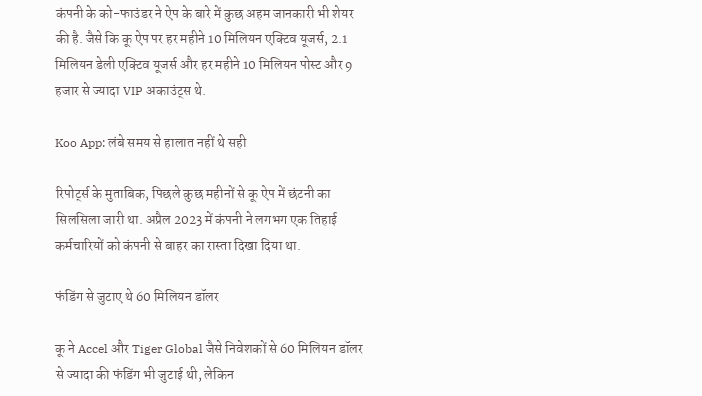कंपनी के को-फाउंडर ने ऐप के बारे में कुछ अहम जानकारी भी शेयर की है. जैसे कि कू ऐप पर हर महीने 10 मिलियन एक्टिव यूजर्स, 2.1 मिलियन डेली एक्टिव यूजर्स और हर महीने 10 मिलियन पोस्ट और 9 हजार से ज्यादा VIP अकाउंट्स थे.

Koo App: लंबे समय से हालात नहीं थे सही

रिपोर्ट्स के मुताबिक, पिछले कुछ महीनों से कू ऐप में छंटनी का सिलसिला जारी था. अप्रैल 2023 में कंपनी ने लगभग एक तिहाई कर्मचारियों को कंपनी से बाहर का रास्ता दिखा दिया था.

फंडिंग से जुटाए थे 60 मिलियन डॉलर

कू ने Accel और Tiger Global जैसे निवेशकों से 60 मिलियन डॉलर से ज्यादा की फंडिंग भी जुटाई थी, लेकिन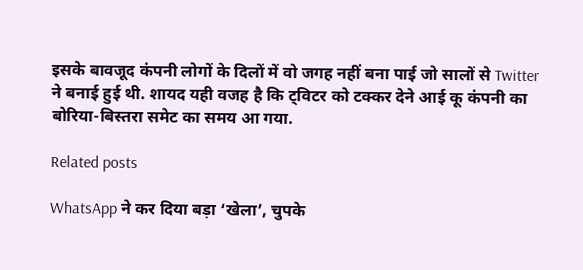इसके बावजूद कंपनी लोगों के दिलों में वो जगह नहीं बना पाई जो सालों से Twitter ने बनाई हुई थी. शायद यही वजह है कि ट्विटर को टक्कर देने आई कू कंपनी का बोरिया-बिस्तरा समेट का समय आ गया.

Related posts

WhatsApp ने कर दिया बड़ा ‘खेला’, चुपके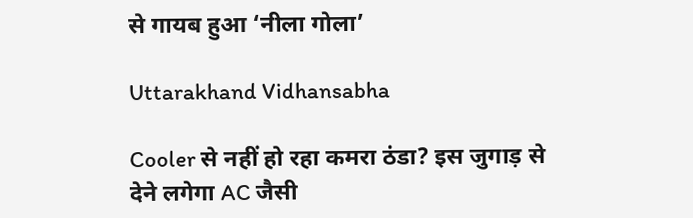से गायब हुआ ‘नीला गोला’

Uttarakhand Vidhansabha

Cooler से नहीं हो रहा कमरा ठंडा? इस जुगाड़ से देने लगेगा AC जैसी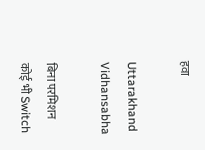हवा

Uttarakhand Vidhansabha

बिना परमिशन कोई भी Switch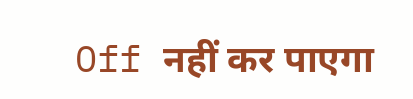Off नहीं कर पाएगा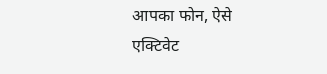आपका फोन, ऐसे एक्टिवेट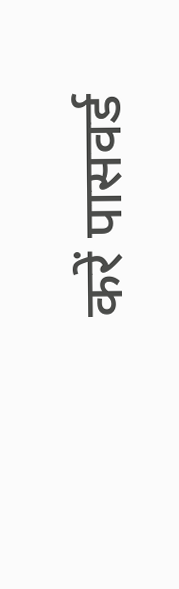करें पासवर्ड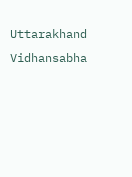Uttarakhand Vidhansabha